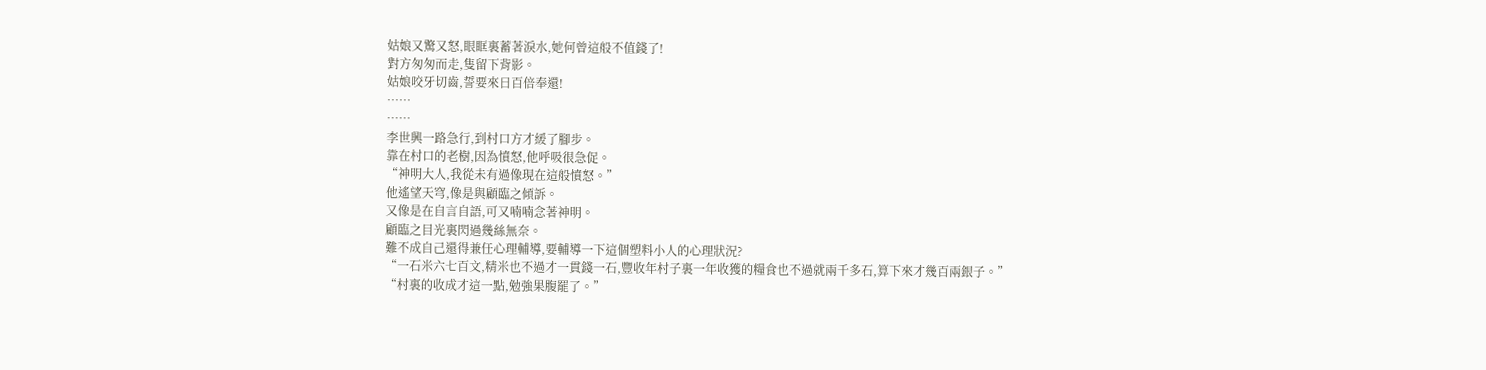姑娘又驚又怒,眼眶裏蓄著淚水,她何曾這般不值錢了!
對方匆匆而走,隻留下背影。
姑娘咬牙切齒,誓要來日百倍奉還!
……
……
李世興一路急行,到村口方才緩了腳步。
靠在村口的老樹,因為憤怒,他呼吸很急促。
“神明大人,我從未有過像現在這般憤怒。”
他遙望天穹,像是與顧臨之傾訴。
又像是在自言自語,可又喃喃念著神明。
顧臨之目光裏閃過幾絲無奈。
難不成自己還得兼任心理輔導,要輔導一下這個塑料小人的心理狀況?
“一石米六七百文,精米也不過才一貫錢一石,豐收年村子裏一年收獲的糧食也不過就兩千多石,算下來才幾百兩銀子。”
“村裏的收成才這一點,勉強果腹罷了。”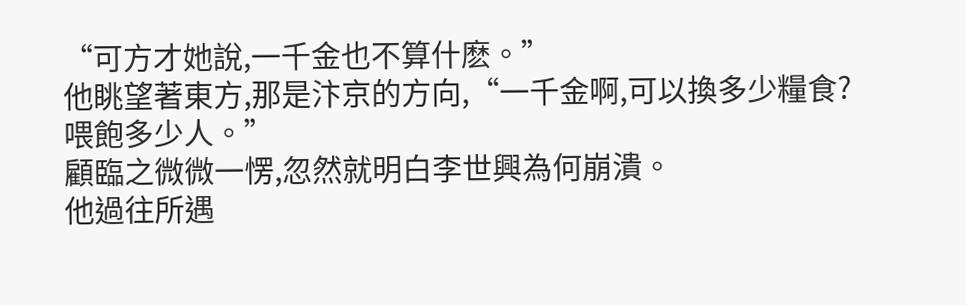“可方才她說,一千金也不算什麽。”
他眺望著東方,那是汴京的方向,“一千金啊,可以換多少糧食?喂飽多少人。”
顧臨之微微一愣,忽然就明白李世興為何崩潰。
他過往所遇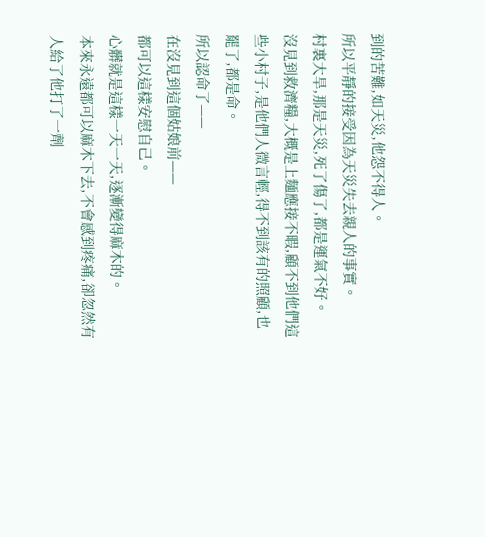到的苦難,如天災,他怨不得人。
所以平靜的接受因為天災失去親人的事實。
村裏大旱,那是天災,死了傷了,都是運氣不好。
沒見到救濟糧,大概是上麵應接不暇,顧不到他們這些小村子,是他們人微言輕,得不到該有的照顧,也罷了,都是命。
所以認命了——
在沒見到這個姑娘前——
都可以這樣安慰自己。
心髒就是這樣一天一天,逐漸變得麻木的。
本來永遠都可以麻木下去,不會感到疼痛,卻忽然有人給了他打了一劑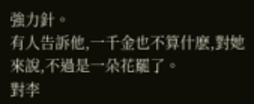強力針。
有人告訴他,一千金也不算什麽,對她來說,不過是一朵花罷了。
對李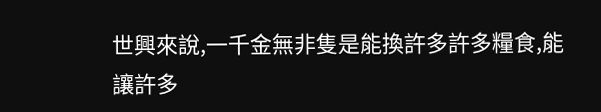世興來說,一千金無非隻是能換許多許多糧食,能讓許多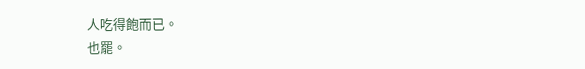人吃得飽而已。
也罷。